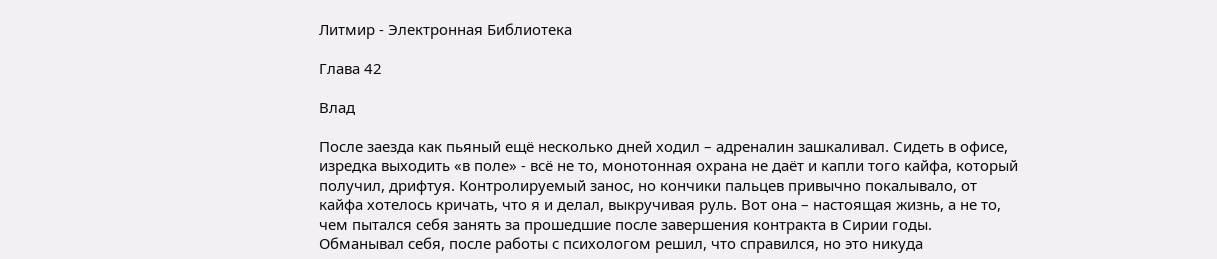Литмир - Электронная Библиотека

Глава 42

Влад

После заезда как пьяный ещё несколько дней ходил – адреналин зашкаливал. Сидеть в офисе, изредка выходить «в поле» - всё не то, монотонная охрана не даёт и капли того кайфа, который получил, дрифтуя. Контролируемый занос, но кончики пальцев привычно покалывало, от кайфа хотелось кричать, что я и делал, выкручивая руль. Вот она – настоящая жизнь, а не то, чем пытался себя занять за прошедшие после завершения контракта в Сирии годы. Обманывал себя, после работы с психологом решил, что справился, но это никуда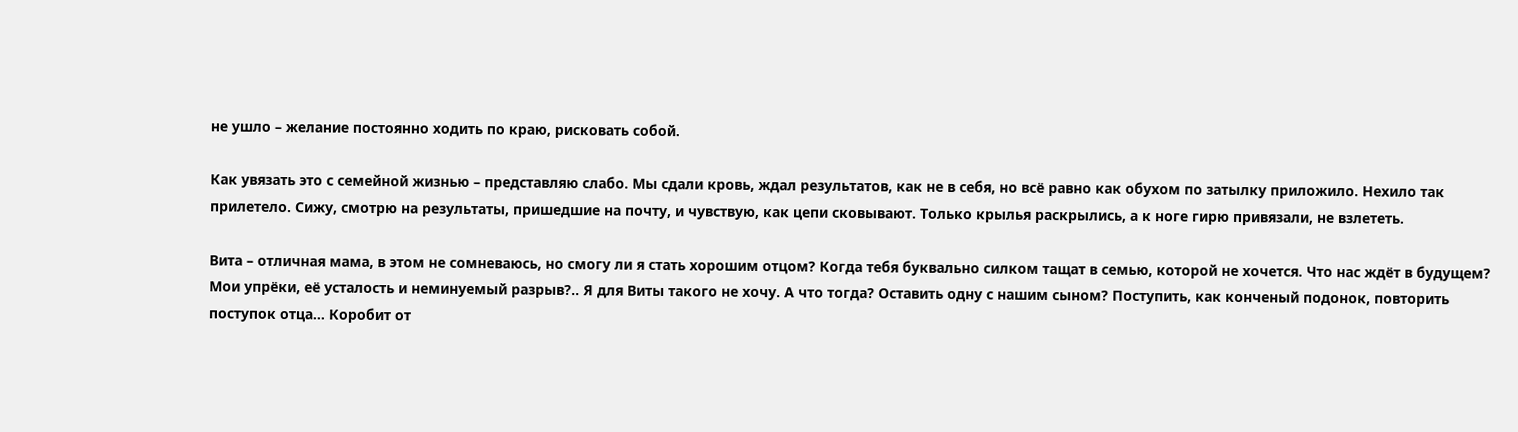не ушло – желание постоянно ходить по краю, рисковать собой.

Как увязать это с семейной жизнью – представляю слабо. Мы сдали кровь, ждал результатов, как не в себя, но всё равно как обухом по затылку приложило. Нехило так прилетело. Сижу, смотрю на результаты, пришедшие на почту, и чувствую, как цепи сковывают. Только крылья раскрылись, а к ноге гирю привязали, не взлететь.

Вита – отличная мама, в этом не сомневаюсь, но смогу ли я стать хорошим отцом? Когда тебя буквально силком тащат в семью, которой не хочется. Что нас ждёт в будущем? Мои упрёки, её усталость и неминуемый разрыв?.. Я для Виты такого не хочу. А что тогда? Оставить одну с нашим сыном? Поступить, как конченый подонок, повторить поступок отца… Коробит от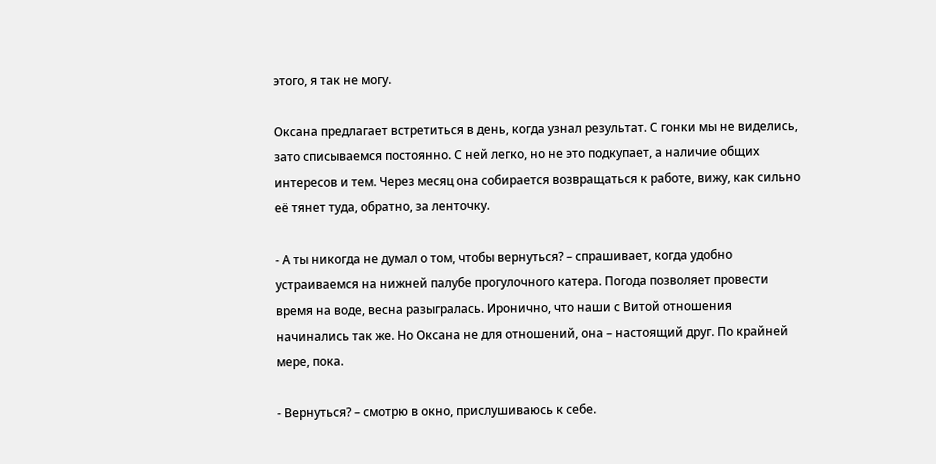этого, я так не могу.

Оксана предлагает встретиться в день, когда узнал результат. С гонки мы не виделись, зато списываемся постоянно. С ней легко, но не это подкупает, а наличие общих интересов и тем. Через месяц она собирается возвращаться к работе, вижу, как сильно её тянет туда, обратно, за ленточку.

- А ты никогда не думал о том, чтобы вернуться? – спрашивает, когда удобно устраиваемся на нижней палубе прогулочного катера. Погода позволяет провести время на воде, весна разыгралась. Иронично, что наши с Витой отношения начинались так же. Но Оксана не для отношений, она – настоящий друг. По крайней мере, пока.

- Вернуться? – смотрю в окно, прислушиваюсь к себе.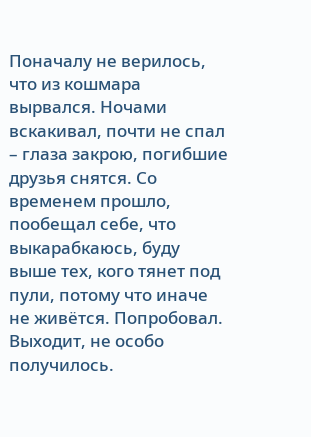Поначалу не верилось, что из кошмара вырвался. Ночами вскакивал, почти не спал – глаза закрою, погибшие друзья снятся. Со временем прошло, пообещал себе, что выкарабкаюсь, буду выше тех, кого тянет под пули, потому что иначе не живётся. Попробовал. Выходит, не особо получилось.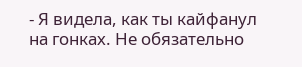- Я видела, как ты кайфанул на гонках. Не обязательно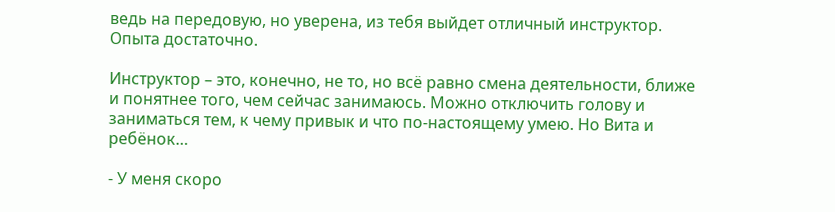ведь на передовую, но уверена, из тебя выйдет отличный инструктор. Опыта достаточно.

Инструктор – это, конечно, не то, но всё равно смена деятельности, ближе и понятнее того, чем сейчас занимаюсь. Можно отключить голову и заниматься тем, к чему привык и что по-настоящему умею. Но Вита и ребёнок…

- У меня скоро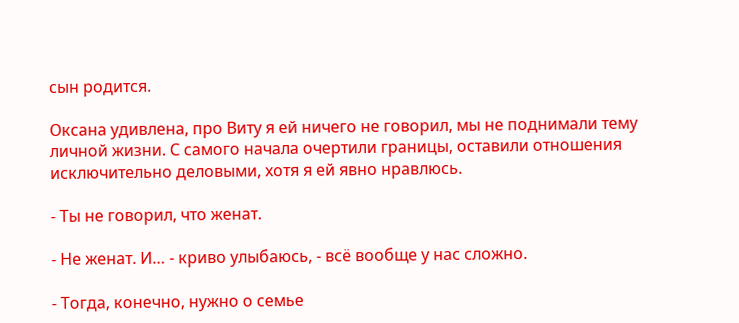сын родится.

Оксана удивлена, про Виту я ей ничего не говорил, мы не поднимали тему личной жизни. С самого начала очертили границы, оставили отношения исключительно деловыми, хотя я ей явно нравлюсь.

- Ты не говорил, что женат.

- Не женат. И… - криво улыбаюсь, - всё вообще у нас сложно.

- Тогда, конечно, нужно о семье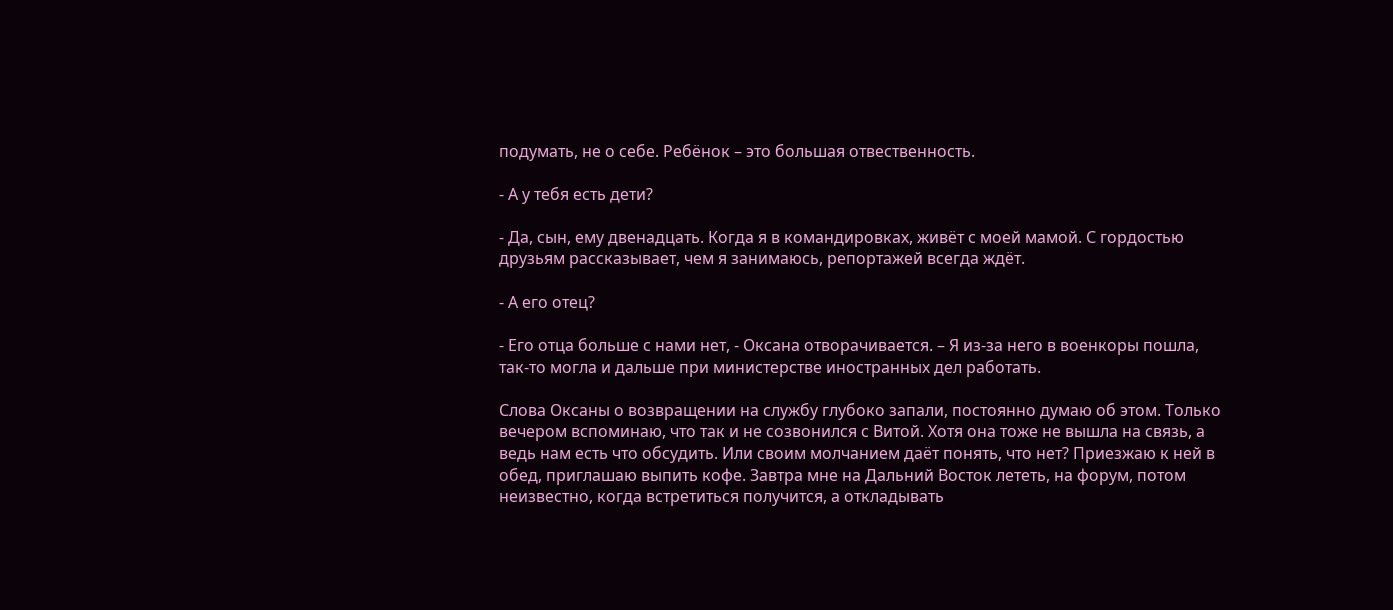подумать, не о себе. Ребёнок – это большая отвественность.

- А у тебя есть дети?

- Да, сын, ему двенадцать. Когда я в командировках, живёт с моей мамой. С гордостью друзьям рассказывает, чем я занимаюсь, репортажей всегда ждёт.

- А его отец?

- Его отца больше с нами нет, - Оксана отворачивается. – Я из-за него в военкоры пошла, так-то могла и дальше при министерстве иностранных дел работать.

Слова Оксаны о возвращении на службу глубоко запали, постоянно думаю об этом. Только вечером вспоминаю, что так и не созвонился с Витой. Хотя она тоже не вышла на связь, а ведь нам есть что обсудить. Или своим молчанием даёт понять, что нет? Приезжаю к ней в обед, приглашаю выпить кофе. Завтра мне на Дальний Восток лететь, на форум, потом неизвестно, когда встретиться получится, а откладывать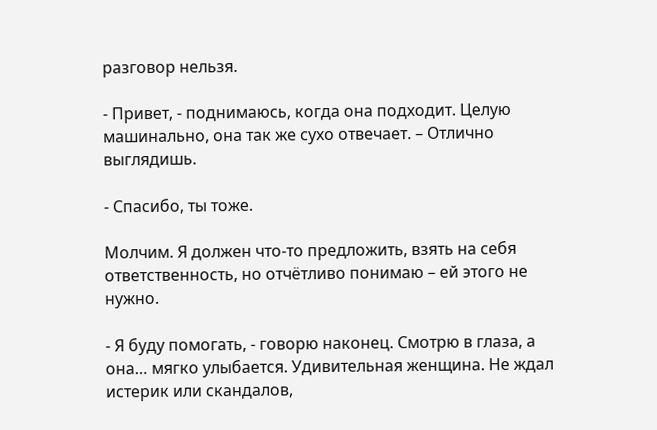разговор нельзя.

- Привет, - поднимаюсь, когда она подходит. Целую машинально, она так же сухо отвечает. – Отлично выглядишь.

- Спасибо, ты тоже.

Молчим. Я должен что-то предложить, взять на себя ответственность, но отчётливо понимаю – ей этого не нужно.

- Я буду помогать, - говорю наконец. Смотрю в глаза, а она… мягко улыбается. Удивительная женщина. Не ждал истерик или скандалов,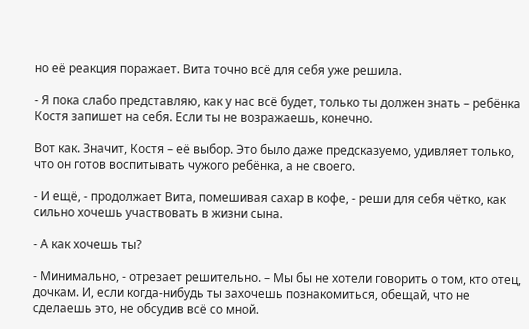но её реакция поражает. Вита точно всё для себя уже решила.

- Я пока слабо представляю, как у нас всё будет, только ты должен знать – ребёнка Костя запишет на себя. Если ты не возражаешь, конечно.

Вот как. Значит, Костя – её выбор. Это было даже предсказуемо, удивляет только, что он готов воспитывать чужого ребёнка, а не своего.

- И ещё, - продолжает Вита, помешивая сахар в кофе, - реши для себя чётко, как сильно хочешь участвовать в жизни сына.

- А как хочешь ты?

- Минимально, - отрезает решительно. – Мы бы не хотели говорить о том, кто отец, дочкам. И, если когда-нибудь ты захочешь познакомиться, обещай, что не сделаешь это, не обсудив всё со мной.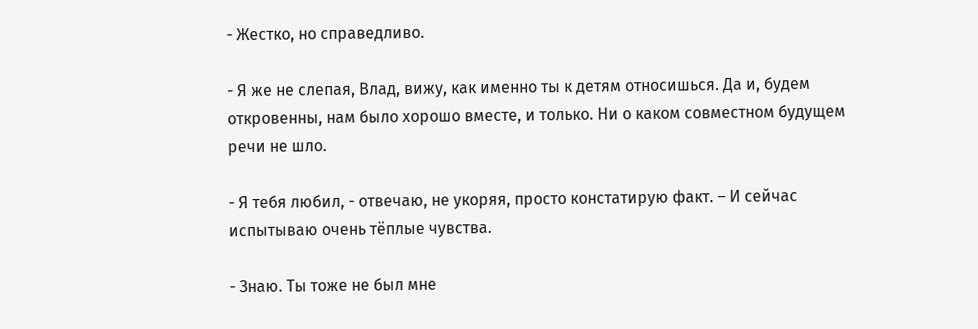- Жестко, но справедливо.

- Я же не слепая, Влад, вижу, как именно ты к детям относишься. Да и, будем откровенны, нам было хорошо вместе, и только. Ни о каком совместном будущем речи не шло.

- Я тебя любил, - отвечаю, не укоряя, просто констатирую факт. – И сейчас испытываю очень тёплые чувства.

- Знаю. Ты тоже не был мне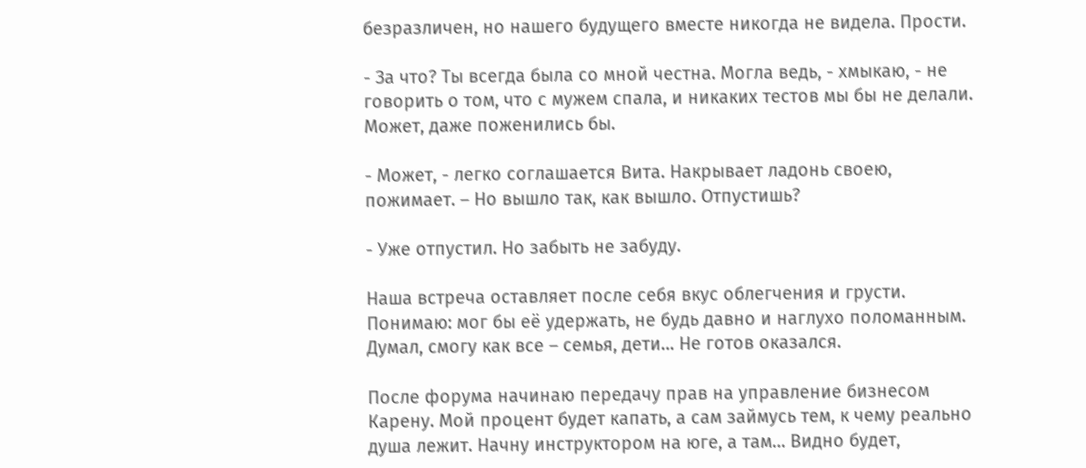безразличен, но нашего будущего вместе никогда не видела. Прости.

- За что? Ты всегда была со мной честна. Могла ведь, - хмыкаю, - не говорить о том, что с мужем спала, и никаких тестов мы бы не делали. Может, даже поженились бы.

- Может, - легко соглашается Вита. Накрывает ладонь своею, пожимает. – Но вышло так, как вышло. Отпустишь?

- Уже отпустил. Но забыть не забуду.

Наша встреча оставляет после себя вкус облегчения и грусти. Понимаю: мог бы её удержать, не будь давно и наглухо поломанным. Думал, смогу как все – семья, дети… Не готов оказался.

После форума начинаю передачу прав на управление бизнесом Карену. Мой процент будет капать, а сам займусь тем, к чему реально душа лежит. Начну инструктором на юге, а там… Видно будет,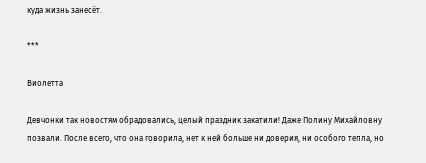куда жизнь занесёт.

***

Виолетта

Девчонки так новостям обрадовались, целый праздник закатили! Даже Полину Михайловну позвали. После всего, что она говорила, нет к ней больше ни доверия, ни особого тепла, но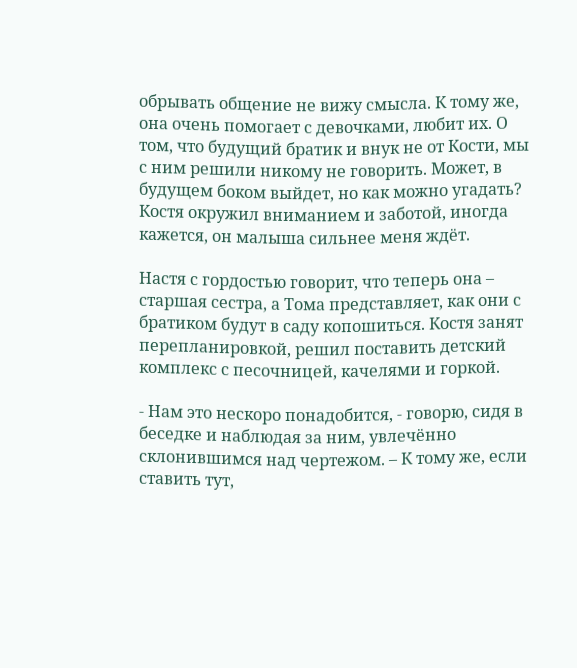обрывать общение не вижу смысла. К тому же, она очень помогает с девочками, любит их. О том, что будущий братик и внук не от Кости, мы с ним решили никому не говорить. Может, в будущем боком выйдет, но как можно угадать? Костя окружил вниманием и заботой, иногда кажется, он малыша сильнее меня ждёт.

Настя с гордостью говорит, что теперь она – старшая сестра, а Тома представляет, как они с братиком будут в саду копошиться. Костя занят перепланировкой, решил поставить детский комплекс с песочницей, качелями и горкой.

- Нам это нескоро понадобится, - говорю, сидя в беседке и наблюдая за ним, увлечённо склонившимся над чертежом. – К тому же, если ставить тут,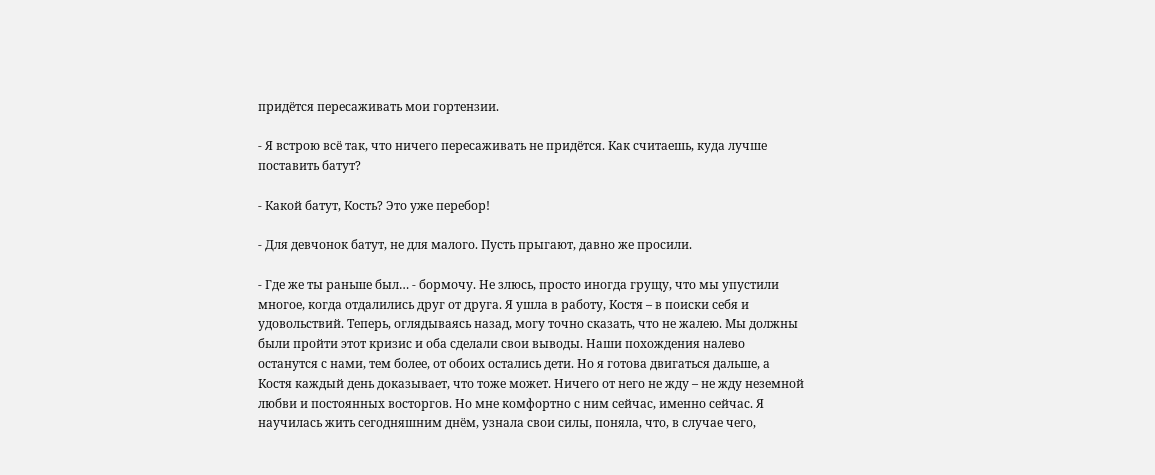придётся пересаживать мои гортензии.

- Я встрою всё так, что ничего пересаживать не придётся. Как считаешь, куда лучше поставить батут?

- Какой батут, Кость? Это уже перебор!

- Для девчонок батут, не для малого. Пусть прыгают, давно же просили.

- Где же ты раньше был… - бормочу. Не злюсь, просто иногда грущу, что мы упустили многое, когда отдалились друг от друга. Я ушла в работу, Костя – в поиски себя и удовольствий. Теперь, оглядываясь назад, могу точно сказать, что не жалею. Мы должны были пройти этот кризис и оба сделали свои выводы. Наши похождения налево останутся с нами, тем более, от обоих остались дети. Но я готова двигаться дальше, а Костя каждый день доказывает, что тоже может. Ничего от него не жду – не жду неземной любви и постоянных восторгов. Но мне комфортно с ним сейчас, именно сейчас. Я научилась жить сегодняшним днём, узнала свои силы, поняла, что, в случае чего,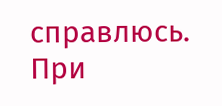справлюсь. При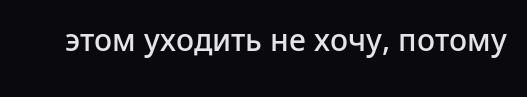этом уходить не хочу, потому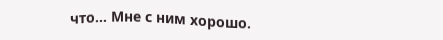что… Мне с ним хорошо.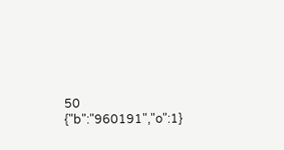50
{"b":"960191","o":1}